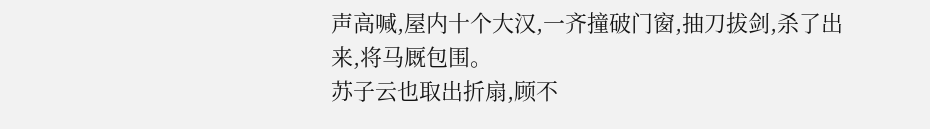声高喊,屋内十个大汉,一齐撞破门窗,抽刀拔剑,杀了出来,将马厩包围。
苏子云也取出折扇,顾不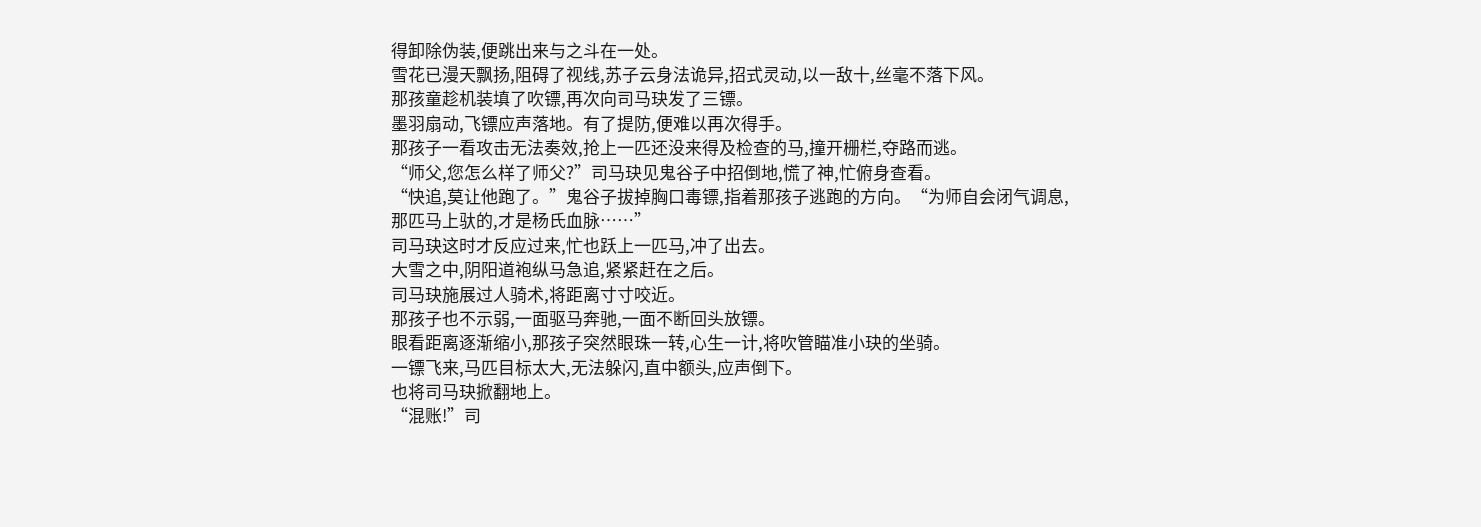得卸除伪装,便跳出来与之斗在一处。
雪花已漫天飘扬,阻碍了视线,苏子云身法诡异,招式灵动,以一敌十,丝毫不落下风。
那孩童趁机装填了吹镖,再次向司马玦发了三镖。
墨羽扇动,飞镖应声落地。有了提防,便难以再次得手。
那孩子一看攻击无法奏效,抢上一匹还没来得及检查的马,撞开栅栏,夺路而逃。
“师父,您怎么样了师父?”司马玦见鬼谷子中招倒地,慌了神,忙俯身查看。
“快追,莫让他跑了。”鬼谷子拔掉胸口毒镖,指着那孩子逃跑的方向。“为师自会闭气调息,那匹马上驮的,才是杨氏血脉……”
司马玦这时才反应过来,忙也跃上一匹马,冲了出去。
大雪之中,阴阳道袍纵马急追,紧紧赶在之后。
司马玦施展过人骑术,将距离寸寸咬近。
那孩子也不示弱,一面驱马奔驰,一面不断回头放镖。
眼看距离逐渐缩小,那孩子突然眼珠一转,心生一计,将吹管瞄准小玦的坐骑。
一镖飞来,马匹目标太大,无法躲闪,直中额头,应声倒下。
也将司马玦掀翻地上。
“混账!”司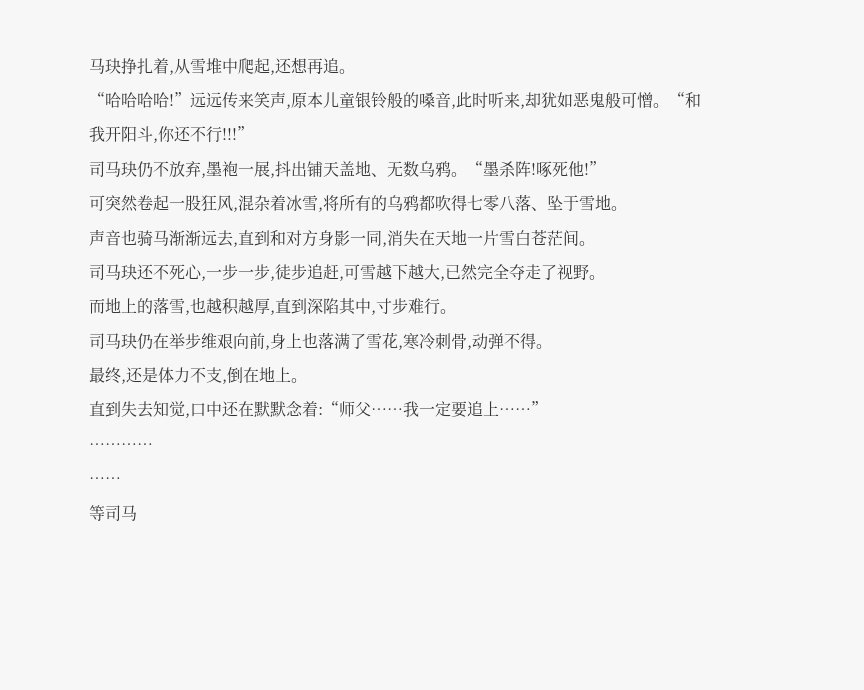马玦挣扎着,从雪堆中爬起,还想再追。
“哈哈哈哈!”远远传来笑声,原本儿童银铃般的嗓音,此时听来,却犹如恶鬼般可憎。“和我开阳斗,你还不行!!!”
司马玦仍不放弃,墨袍一展,抖出铺天盖地、无数乌鸦。“墨杀阵!啄死他!”
可突然卷起一股狂风,混杂着冰雪,将所有的乌鸦都吹得七零八落、坠于雪地。
声音也骑马渐渐远去,直到和对方身影一同,消失在天地一片雪白苍茫间。
司马玦还不死心,一步一步,徒步追赶,可雪越下越大,已然完全夺走了视野。
而地上的落雪,也越积越厚,直到深陷其中,寸步难行。
司马玦仍在举步维艰向前,身上也落满了雪花,寒冷刺骨,动弹不得。
最终,还是体力不支,倒在地上。
直到失去知觉,口中还在默默念着:“师父……我一定要追上……”
…………
……
等司马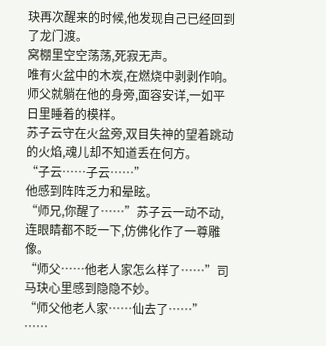玦再次醒来的时候,他发现自己已经回到了龙门渡。
窝棚里空空荡荡,死寂无声。
唯有火盆中的木炭,在燃烧中剥剥作响。
师父就躺在他的身旁,面容安详,一如平日里睡着的模样。
苏子云守在火盆旁,双目失神的望着跳动的火焰,魂儿却不知道丢在何方。
“子云……子云……”
他感到阵阵乏力和晕眩。
“师兄,你醒了……”苏子云一动不动,连眼睛都不眨一下,仿佛化作了一尊雕像。
“师父……他老人家怎么样了……”司马玦心里感到隐隐不妙。
“师父他老人家……仙去了……”
……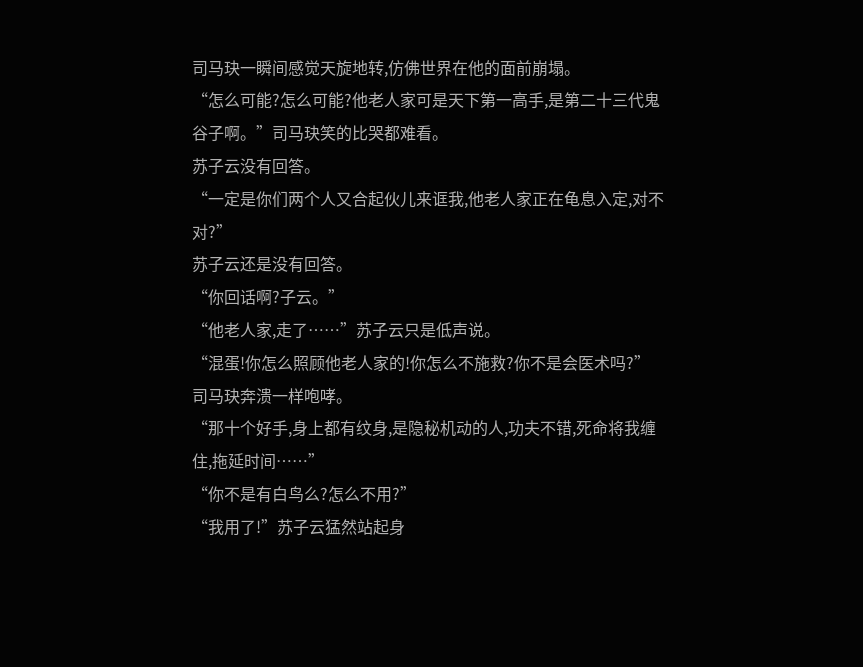司马玦一瞬间感觉天旋地转,仿佛世界在他的面前崩塌。
“怎么可能?怎么可能?他老人家可是天下第一高手,是第二十三代鬼谷子啊。”司马玦笑的比哭都难看。
苏子云没有回答。
“一定是你们两个人又合起伙儿来诓我,他老人家正在龟息入定,对不对?”
苏子云还是没有回答。
“你回话啊?子云。”
“他老人家,走了……”苏子云只是低声说。
“混蛋!你怎么照顾他老人家的!你怎么不施救?你不是会医术吗?”
司马玦奔溃一样咆哮。
“那十个好手,身上都有纹身,是隐秘机动的人,功夫不错,死命将我缠住,拖延时间……”
“你不是有白鸟么?怎么不用?”
“我用了!”苏子云猛然站起身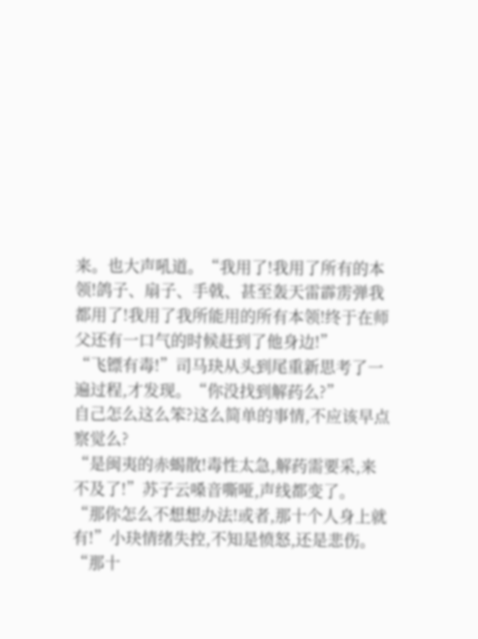来。也大声吼道。“我用了!我用了所有的本领!鸽子、扇子、手戟、甚至轰天雷霹雳弹我都用了!我用了我所能用的所有本领!终于在师父还有一口气的时候赶到了他身边!”
“飞镖有毒!”司马玦从头到尾重新思考了一遍过程,才发现。“你没找到解药么?”
自己怎么这么笨?这么简单的事情,不应该早点察觉么?
“是闽夷的赤蝎散!毒性太急,解药需要采,来不及了!”苏子云嗓音嘶哑,声线都变了。
“那你怎么不想想办法!或者,那十个人身上就有!”小玦情绪失控,不知是愤怒,还是悲伤。
“那十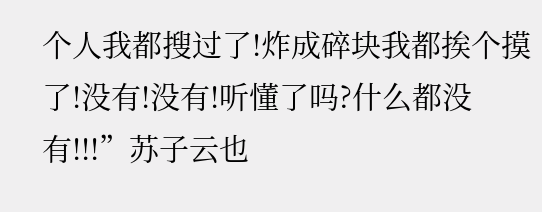个人我都搜过了!炸成碎块我都挨个摸了!没有!没有!听懂了吗?什么都没有!!!”苏子云也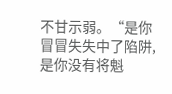不甘示弱。“是你冒冒失失中了陷阱,是你没有将魁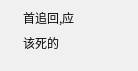首追回,应该死的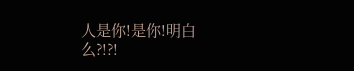人是你!是你!明白么?!?!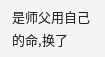是师父用自己的命,换了